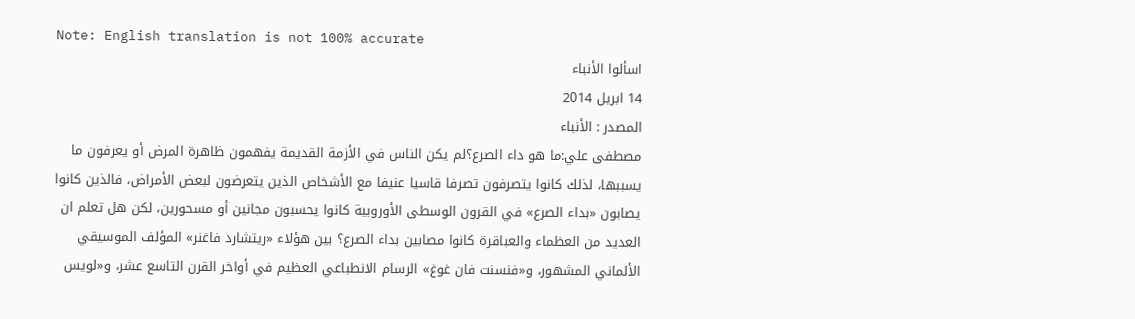Note: English translation is not 100% accurate
اسألوا الأنباء
14 ابريل 2014
المصدر : الأنباء
مصطفى علي:ما هو داء الصرع؟لم يكن الناس في الأزمة القديمة يفهمون ظاهرة المرض أو يعرفون ما يسببها، لذلك كانوا يتصرفون تصرفا قاسيا عنيفا مع الأشخاص الذين يتعرضون لبعض الأمراض، فالذين كانوا يصابون «بداء الصرع» في القرون الوسطى الأوروبية كانوا يحسبون مجانين أو مسحورين، لكن هل تعلم ان العديد من العظماء والعباقرة كانوا مصابين بداء الصرع؟ بين هؤلاء «ريتشارد فاغنر» المؤلف الموسيقي الألماني المشهور، و«فنسنت فان غوغ» الرسام الانطباعي العظيم في أواخر القرن التاسع عشر، و«لويس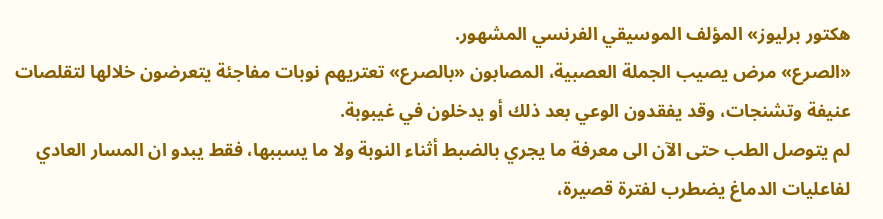هكتور برليوز» المؤلف الموسيقي الفرنسي المشهور.
«الصرع» مرض يصيب الجملة العصبية، المصابون «بالصرع» تعتريهم نوبات مفاجئة يتعرضون خلالها لتقلصات عنيفة وتشنجات، وقد يفقدون الوعي بعد ذلك أو يدخلون في غيبوبة.
لم يتوصل الطب حتى الآن الى معرفة ما يجري بالضبط أثناء النوبة ولا ما يسببها، فقط يبدو ان المسار العادي لفاعليات الدماغ يضطرب لفترة قصيرة،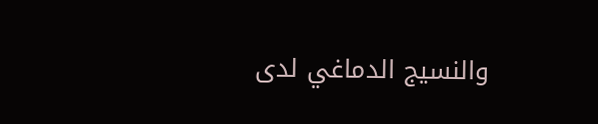والنسيج الدماغي لدى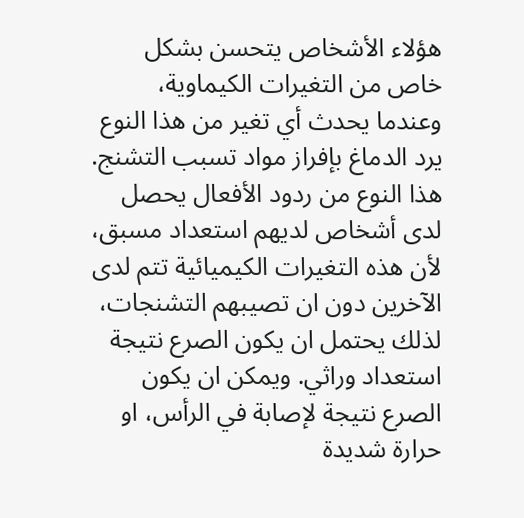هؤلاء الأشخاص يتحسن بشكل خاص من التغيرات الكيماوية، وعندما يحدث أي تغير من هذا النوع يرد الدماغ بإفراز مواد تسبب التشنج.
هذا النوع من ردود الأفعال يحصل لدى أشخاص لديهم استعداد مسبق، لأن هذه التغيرات الكيميائية تتم لدى الآخرين دون ان تصيبهم التشنجات، لذلك يحتمل ان يكون الصرع نتيجة استعداد وراثي. ويمكن ان يكون الصرع نتيجة لإصابة في الرأس، او حرارة شديدة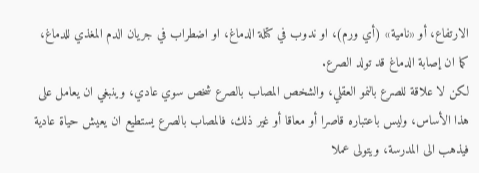الارتفاع، أو «نامية» (أي ورم)، او ندوب في كتلة الدماغ، او اضطراب في جريان الدم المغذي للدماغ، كما ان إصابة الدماغ قد تولد الصرع.
لكن لا علاقة للصرع بالنمو العقلي، والشخص المصاب بالصرع شخص سوي عادي، وينبغي ان يعامل على هذا الأساس، وليس باعتباره قاصرا أو معاقا أو غير ذلك، فالمصاب بالصرع يستطيع ان يعيش حياة عادية فيذهب الى المدرسة، ويتولى عملا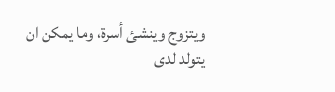ويتزوج وينشئ أسرة، وما يمكن ان يتولد لدى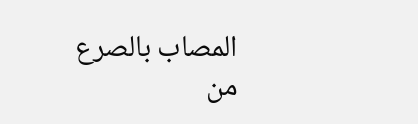المصاب بالصرع من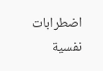اضطرابات نفسية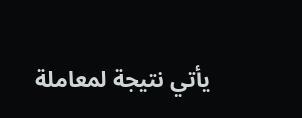يأتي نتيجة لمعاملة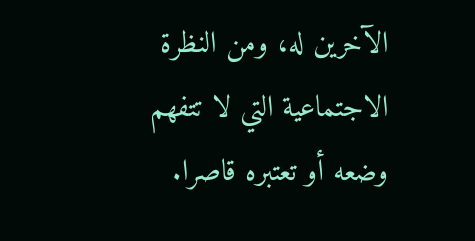الآخرين له، ومن النظرة الاجتماعية التي لا تتفهم وضعه أو تعتبره قاصرا.